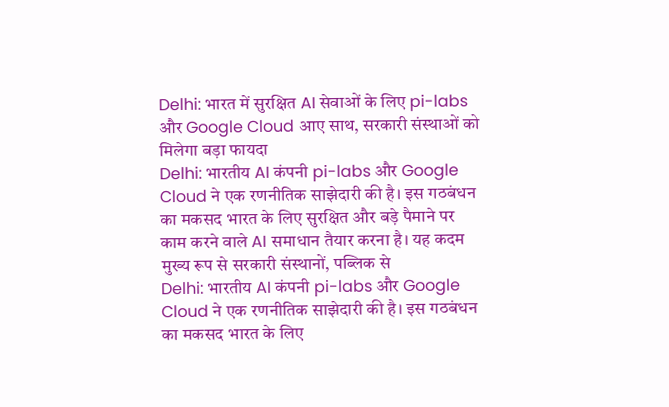Delhi: भारत में सुरक्षित AI सेवाओं के लिए pi-labs और Google Cloud आए साथ, सरकारी संस्थाओं को मिलेगा बड़ा फायदा
Delhi: भारतीय AI कंपनी pi-labs और Google Cloud ने एक रणनीतिक साझेदारी की है। इस गठबंधन का मकसद भारत के लिए सुरक्षित और बड़े पैमाने पर काम करने वाले AI समाधान तैयार करना है। यह कदम मुख्य रूप से सरकारी संस्थानों, पब्लिक से
Delhi: भारतीय AI कंपनी pi-labs और Google Cloud ने एक रणनीतिक साझेदारी की है। इस गठबंधन का मकसद भारत के लिए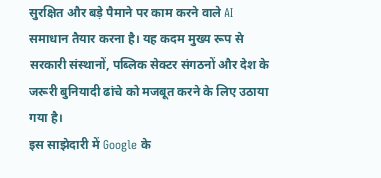सुरक्षित और बड़े पैमाने पर काम करने वाले AI समाधान तैयार करना है। यह कदम मुख्य रूप से सरकारी संस्थानों, पब्लिक सेक्टर संगठनों और देश के जरूरी बुनियादी ढांचे को मजबूत करने के लिए उठाया गया है।
इस साझेदारी में Google के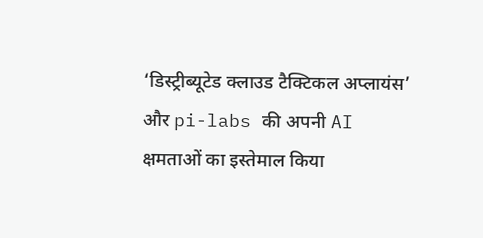‘डिस्ट्रीब्यूटेड क्लाउड टैक्टिकल अप्लायंस’ और pi-labs की अपनी AI क्षमताओं का इस्तेमाल किया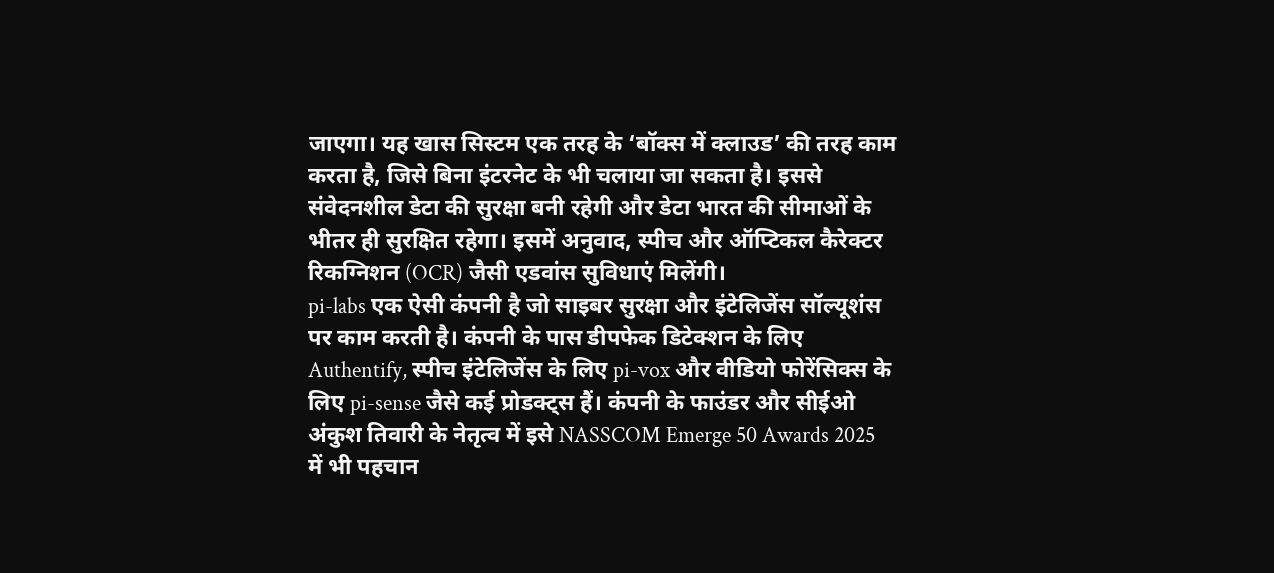जाएगा। यह खास सिस्टम एक तरह के ‘बॉक्स में क्लाउड’ की तरह काम करता है, जिसे बिना इंटरनेट के भी चलाया जा सकता है। इससे संवेदनशील डेटा की सुरक्षा बनी रहेगी और डेटा भारत की सीमाओं के भीतर ही सुरक्षित रहेगा। इसमें अनुवाद, स्पीच और ऑप्टिकल कैरेक्टर रिकग्निशन (OCR) जैसी एडवांस सुविधाएं मिलेंगी।
pi-labs एक ऐसी कंपनी है जो साइबर सुरक्षा और इंटेलिजेंस सॉल्यूशंस पर काम करती है। कंपनी के पास डीपफेक डिटेक्शन के लिए Authentify, स्पीच इंटेलिजेंस के लिए pi-vox और वीडियो फोरेंसिक्स के लिए pi-sense जैसे कई प्रोडक्ट्स हैं। कंपनी के फाउंडर और सीईओ अंकुश तिवारी के नेतृत्व में इसे NASSCOM Emerge 50 Awards 2025 में भी पहचान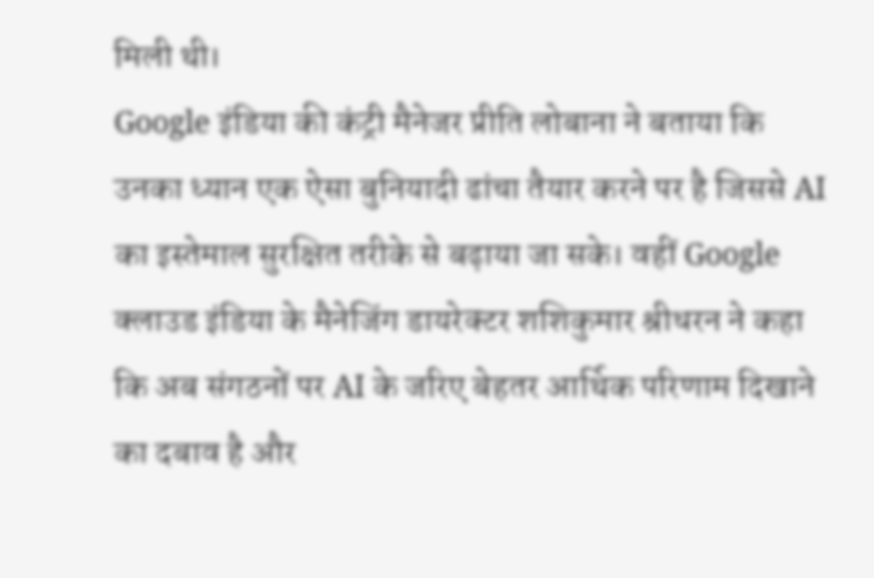मिली थी।
Google इंडिया की कंट्री मैनेजर प्रीति लोबाना ने बताया कि उनका ध्यान एक ऐसा बुनियादी ढांचा तैयार करने पर है जिससे AI का इस्तेमाल सुरक्षित तरीके से बढ़ाया जा सके। वहीं Google क्लाउड इंडिया के मैनेजिंग डायरेक्टर शशिकुमार श्रीधरन ने कहा कि अब संगठनों पर AI के जरिए बेहतर आर्थिक परिणाम दिखाने का दबाव है और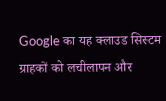Google का यह क्लाउड सिस्टम ग्राहकों को लचीलापन और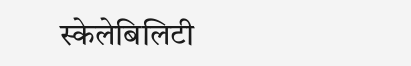स्केलेबिलिटी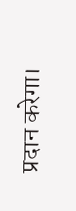प्रदान करेगा।